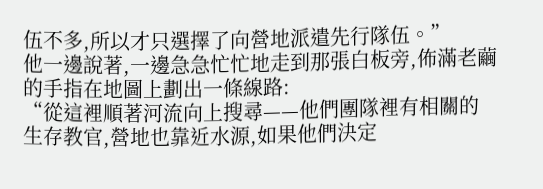伍不多,所以才只選擇了向營地派遣先行隊伍。”
他一邊說著,一邊急急忙忙地走到那張白板旁,佈滿老繭的手指在地圖上劃出一條線路:
“從這裡順著河流向上搜尋——他們團隊裡有相關的生存教官,營地也靠近水源,如果他們決定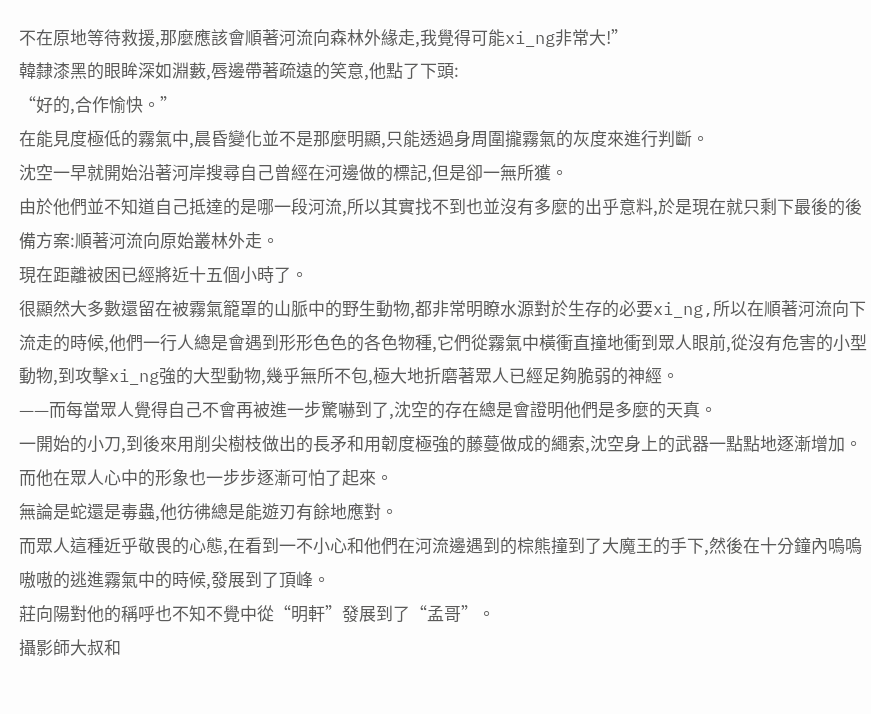不在原地等待救援,那麼應該會順著河流向森林外緣走,我覺得可能xi_ng非常大!”
韓隸漆黑的眼眸深如淵藪,唇邊帶著疏遠的笑意,他點了下頭:
“好的,合作愉快。”
在能見度極低的霧氣中,晨昏變化並不是那麼明顯,只能透過身周圍攏霧氣的灰度來進行判斷。
沈空一早就開始沿著河岸搜尋自己曾經在河邊做的標記,但是卻一無所獲。
由於他們並不知道自己抵達的是哪一段河流,所以其實找不到也並沒有多麼的出乎意料,於是現在就只剩下最後的後備方案:順著河流向原始叢林外走。
現在距離被困已經將近十五個小時了。
很顯然大多數還留在被霧氣籠罩的山脈中的野生動物,都非常明瞭水源對於生存的必要xi_ng,所以在順著河流向下流走的時候,他們一行人總是會遇到形形色色的各色物種,它們從霧氣中橫衝直撞地衝到眾人眼前,從沒有危害的小型動物,到攻擊xi_ng強的大型動物,幾乎無所不包,極大地折磨著眾人已經足夠脆弱的神經。
——而每當眾人覺得自己不會再被進一步驚嚇到了,沈空的存在總是會證明他們是多麼的天真。
一開始的小刀,到後來用削尖樹枝做出的長矛和用韌度極強的藤蔓做成的繩索,沈空身上的武器一點點地逐漸增加。
而他在眾人心中的形象也一步步逐漸可怕了起來。
無論是蛇還是毒蟲,他彷彿總是能遊刃有餘地應對。
而眾人這種近乎敬畏的心態,在看到一不小心和他們在河流邊遇到的棕熊撞到了大魔王的手下,然後在十分鐘內嗚嗚嗷嗷的逃進霧氣中的時候,發展到了頂峰。
莊向陽對他的稱呼也不知不覺中從“明軒”發展到了“孟哥”。
攝影師大叔和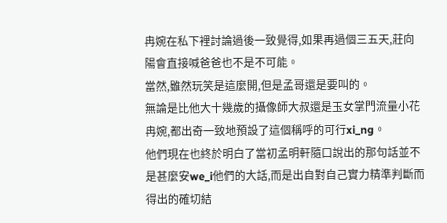冉婉在私下裡討論過後一致覺得,如果再過個三五天,莊向陽會直接喊爸爸也不是不可能。
當然,雖然玩笑是這麼開,但是孟哥還是要叫的。
無論是比他大十幾歲的攝像師大叔還是玉女掌門流量小花冉婉,都出奇一致地預設了這個稱呼的可行xi_ng。
他們現在也終於明白了當初孟明軒隨口說出的那句話並不是甚麼安we_i他們的大話,而是出自對自己實力精準判斷而得出的確切結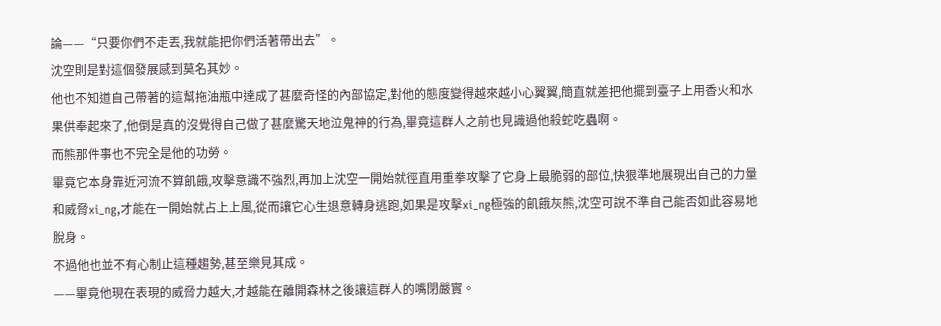論——“只要你們不走丟,我就能把你們活著帶出去”。
沈空則是對這個發展感到莫名其妙。
他也不知道自己帶著的這幫拖油瓶中達成了甚麼奇怪的內部協定,對他的態度變得越來越小心翼翼,簡直就差把他擺到臺子上用香火和水果供奉起來了,他倒是真的沒覺得自己做了甚麼驚天地泣鬼神的行為,畢竟這群人之前也見識過他殺蛇吃蟲啊。
而熊那件事也不完全是他的功勞。
畢竟它本身靠近河流不算飢餓,攻擊意識不強烈,再加上沈空一開始就徑直用重拳攻擊了它身上最脆弱的部位,快狠準地展現出自己的力量和威脅xi_ng,才能在一開始就占上上風,從而讓它心生退意轉身逃跑,如果是攻擊xi_ng極強的飢餓灰熊,沈空可說不準自己能否如此容易地脫身。
不過他也並不有心制止這種趨勢,甚至樂見其成。
——畢竟他現在表現的威脅力越大,才越能在離開森林之後讓這群人的嘴閉嚴實。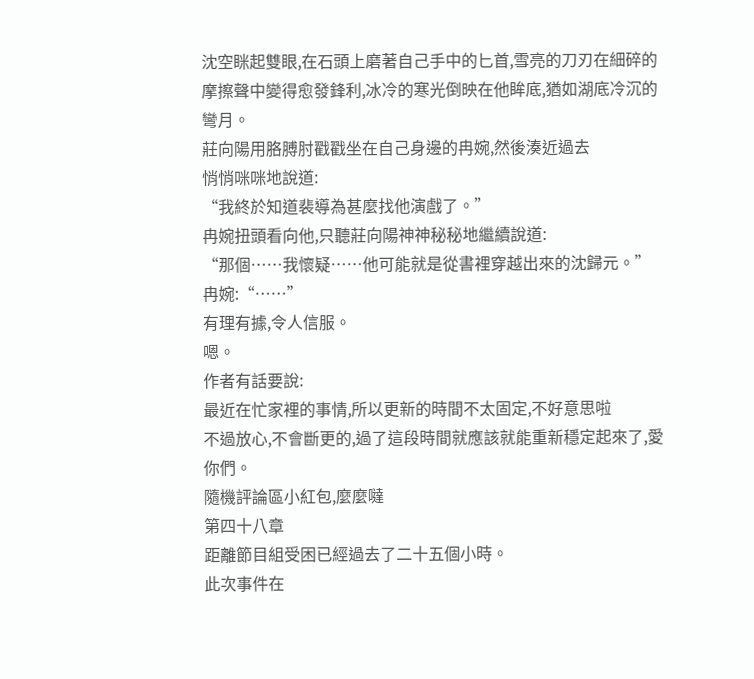沈空眯起雙眼,在石頭上磨著自己手中的匕首,雪亮的刀刃在細碎的摩擦聲中變得愈發鋒利,冰冷的寒光倒映在他眸底,猶如湖底冷沉的彎月。
莊向陽用胳膊肘戳戳坐在自己身邊的冉婉,然後湊近過去
悄悄咪咪地說道:
“我終於知道裴導為甚麼找他演戲了。”
冉婉扭頭看向他,只聽莊向陽神神秘秘地繼續說道:
“那個……我懷疑……他可能就是從書裡穿越出來的沈歸元。”
冉婉:“……”
有理有據,令人信服。
嗯。
作者有話要說:
最近在忙家裡的事情,所以更新的時間不太固定,不好意思啦
不過放心,不會斷更的,過了這段時間就應該就能重新穩定起來了,愛你們。
隨機評論區小紅包,麼麼噠
第四十八章
距離節目組受困已經過去了二十五個小時。
此次事件在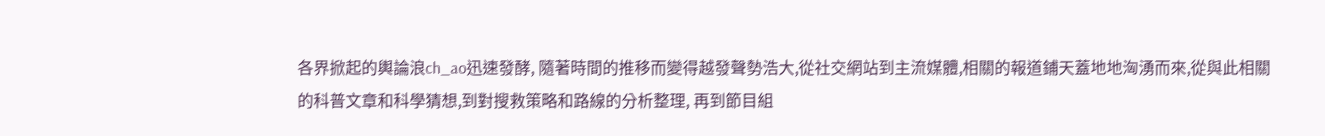各界掀起的輿論浪ch_ao迅速發酵, 隨著時間的推移而變得越發聲勢浩大,從社交網站到主流媒體,相關的報道鋪天蓋地地洶湧而來,從與此相關的科普文章和科學猜想,到對搜救策略和路線的分析整理, 再到節目組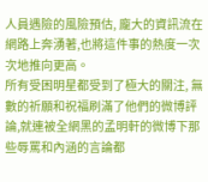人員遇險的風險預估, 龐大的資訊流在網路上奔湧著,也將這件事的熱度一次次地推向更高。
所有受困明星都受到了極大的關注, 無數的祈願和祝福刷滿了他們的微博評論,就連被全網黑的孟明軒的微博下那些辱罵和內涵的言論都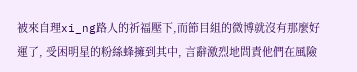被來自理xi_ng路人的祈福壓下,而節目組的微博就沒有那麼好運了, 受困明星的粉絲蜂擁到其中, 言辭激烈地問責他們在風險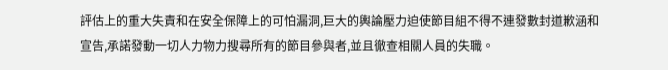評估上的重大失責和在安全保障上的可怕漏洞,巨大的輿論壓力迫使節目組不得不連發數封道歉涵和宣告,承諾發動一切人力物力搜尋所有的節目參與者,並且徹查相關人員的失職。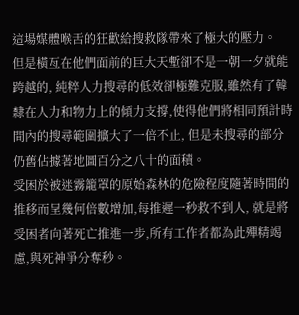這場媒體喉舌的狂歡給搜救隊帶來了極大的壓力。
但是橫亙在他們面前的巨大天塹卻不是一朝一夕就能跨越的, 純粹人力搜尋的低效卻極難克服,雖然有了韓隸在人力和物力上的傾力支撐,使得他們將相同預計時間內的搜尋範圍擴大了一倍不止, 但是未搜尋的部分仍舊佔據著地圖百分之八十的面積。
受困於被迷霧籠罩的原始森林的危險程度隨著時間的推移而呈幾何倍數增加,每推遲一秒救不到人, 就是將受困者向著死亡推進一步,所有工作者都為此殫精竭慮,與死神爭分奪秒。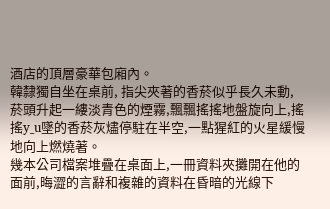酒店的頂層豪華包廂內。
韓隸獨自坐在桌前, 指尖夾著的香菸似乎長久未動,菸頭升起一縷淡青色的煙霧,飄飄搖搖地盤旋向上,搖搖y_u墜的香菸灰燼停駐在半空,一點猩紅的火星緩慢地向上燃燒著。
幾本公司檔案堆疊在桌面上,一冊資料夾攤開在他的面前,晦澀的言辭和複雜的資料在昏暗的光線下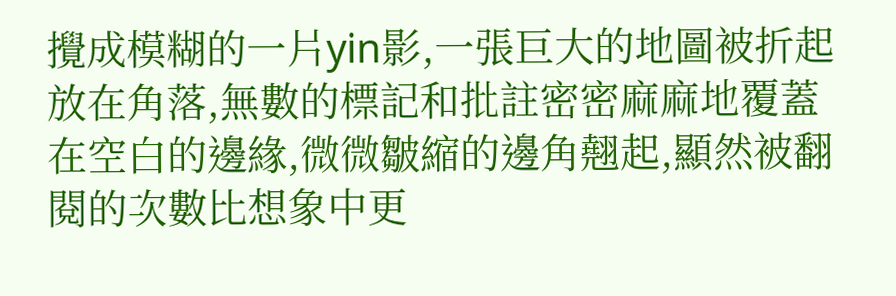攪成模糊的一片yin影,一張巨大的地圖被折起放在角落,無數的標記和批註密密麻麻地覆蓋在空白的邊緣,微微皺縮的邊角翹起,顯然被翻閱的次數比想象中更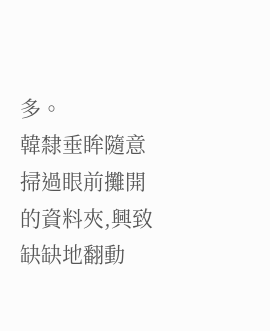多。
韓隸垂眸隨意掃過眼前攤開的資料夾,興致缺缺地翻動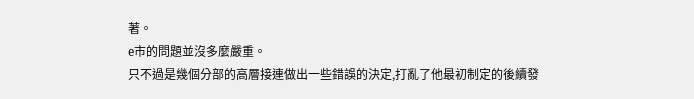著。
e市的問題並沒多麼嚴重。
只不過是幾個分部的高層接連做出一些錯誤的決定,打亂了他最初制定的後續發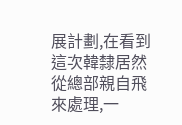展計劃,在看到這次韓隸居然從總部親自飛來處理,一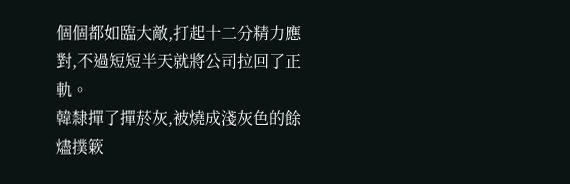個個都如臨大敵,打起十二分精力應對,不過短短半天就將公司拉回了正軌。
韓隸撣了撣菸灰,被燒成淺灰色的餘燼撲簌